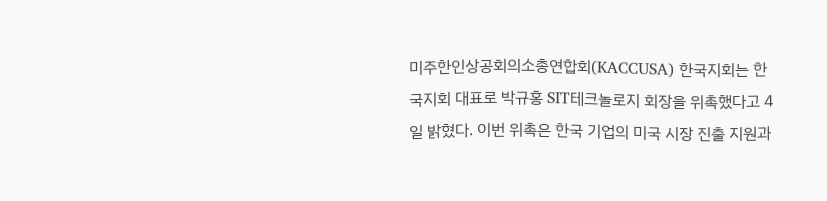미주한인상공회의소총연합회(KACCUSA) 한국지회는 한국지회 대표로 박규홍 SIT테크놀로지 회장을 위촉했다고 4일 밝혔다. 이번 위촉은 한국 기업의 미국 시장 진출 지원과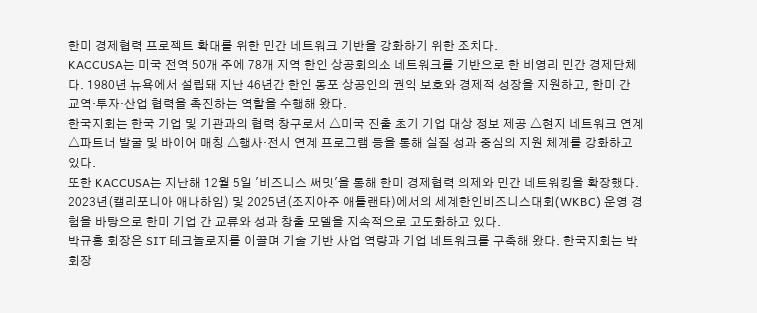한미 경제협력 프로젝트 확대를 위한 민간 네트워크 기반을 강화하기 위한 조치다.
KACCUSA는 미국 전역 50개 주에 78개 지역 한인 상공회의소 네트워크를 기반으로 한 비영리 민간 경제단체다. 1980년 뉴욕에서 설립돼 지난 46년간 한인 동포 상공인의 권익 보호와 경제적 성장을 지원하고, 한미 간 교역·투자·산업 협력을 촉진하는 역할을 수행해 왔다.
한국지회는 한국 기업 및 기관과의 협력 창구로서 △미국 진출 초기 기업 대상 정보 제공 △현지 네트워크 연계 △파트너 발굴 및 바이어 매칭 △행사·전시 연계 프로그램 등을 통해 실질 성과 중심의 지원 체계를 강화하고 있다.
또한 KACCUSA는 지난해 12월 5일 '비즈니스 써밋'을 통해 한미 경제협력 의제와 민간 네트워킹을 확장했다. 2023년(캘리포니아 애나하임) 및 2025년(조지아주 애틀랜타)에서의 세계한인비즈니스대회(WKBC) 운영 경험을 바탕으로 한미 기업 간 교류와 성과 창출 모델을 지속적으로 고도화하고 있다.
박규홍 회장은 SIT 테크놀로지를 이끌며 기술 기반 사업 역량과 기업 네트워크를 구축해 왔다. 한국지회는 박 회장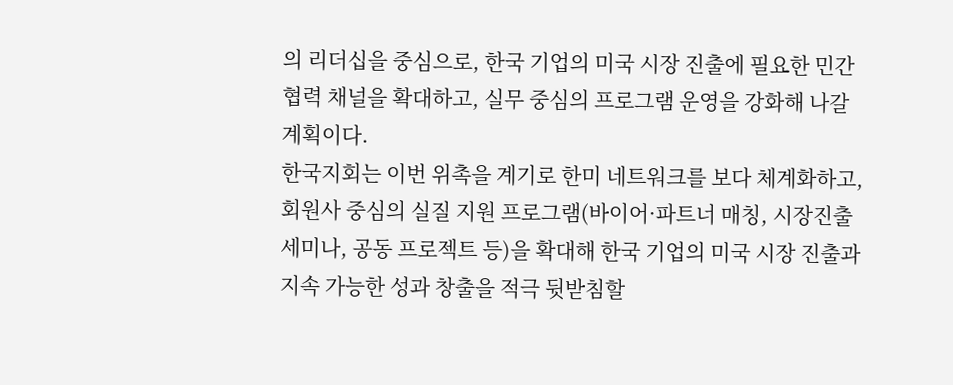의 리더십을 중심으로, 한국 기업의 미국 시장 진출에 필요한 민간 협력 채널을 확대하고, 실무 중심의 프로그램 운영을 강화해 나갈 계획이다.
한국지회는 이번 위촉을 계기로 한미 네트워크를 보다 체계화하고, 회원사 중심의 실질 지원 프로그램(바이어·파트너 매칭, 시장진출 세미나, 공동 프로젝트 등)을 확대해 한국 기업의 미국 시장 진출과 지속 가능한 성과 창출을 적극 뒷받침할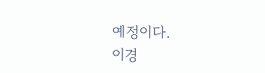예정이다.
이경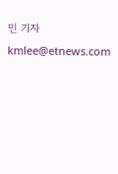민 기자 kmlee@etnews.com